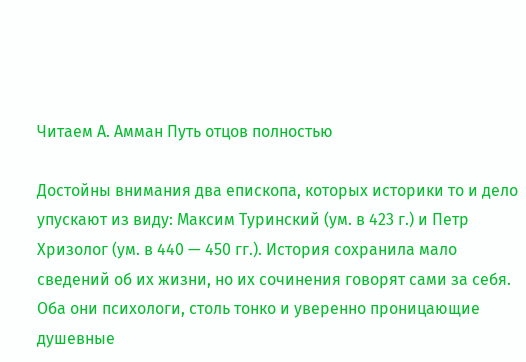Читаем А. Амман Путь отцов полностью

Достойны внимания два епископа, которых историки то и дело упускают из виду: Максим Туринский (ум. в 423 г.) и Петр Хризолог (ум. в 440 — 450 гг.). История сохранила мало сведений об их жизни, но их сочинения говорят сами за себя. Оба они психологи, столь тонко и уверенно проницающие душевные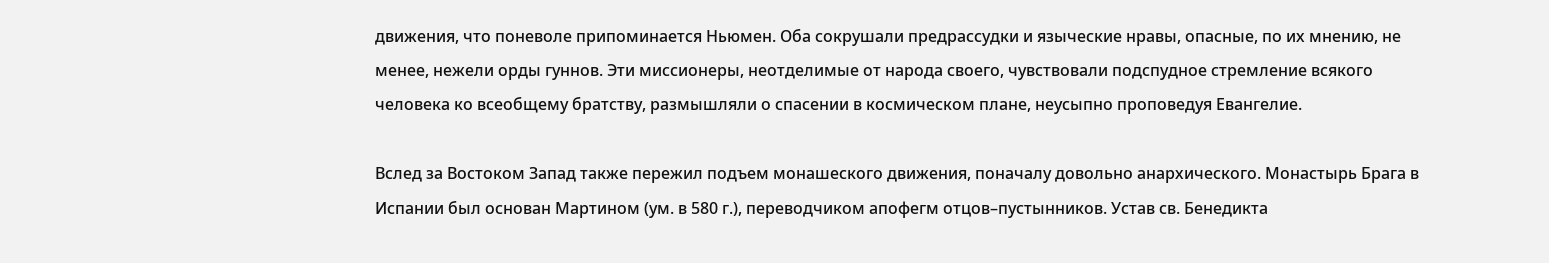движения, что поневоле припоминается Ньюмен. Оба сокрушали предрассудки и языческие нравы, опасные, по их мнению, не менее, нежели орды гуннов. Эти миссионеры, неотделимые от народа своего, чувствовали подспудное стремление всякого человека ко всеобщему братству, размышляли о спасении в космическом плане, неусыпно проповедуя Евангелие.

Вслед за Востоком Запад также пережил подъем монашеского движения, поначалу довольно анархического. Монастырь Брага в Испании был основан Мартином (ум. в 580 г.), переводчиком апофегм отцов–пустынников. Устав св. Бенедикта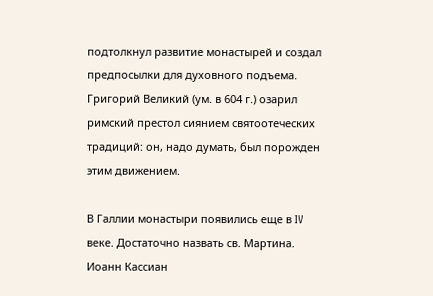подтолкнул развитие монастырей и создал предпосылки для духовного подъема. Григорий Великий (ум. в 604 г.) озарил римский престол сиянием святоотеческих традиций: он, надо думать, был порожден этим движением.

В Галлии монастыри появились еще в IV веке. Достаточно назвать св. Мартина. Иоанн Кассиан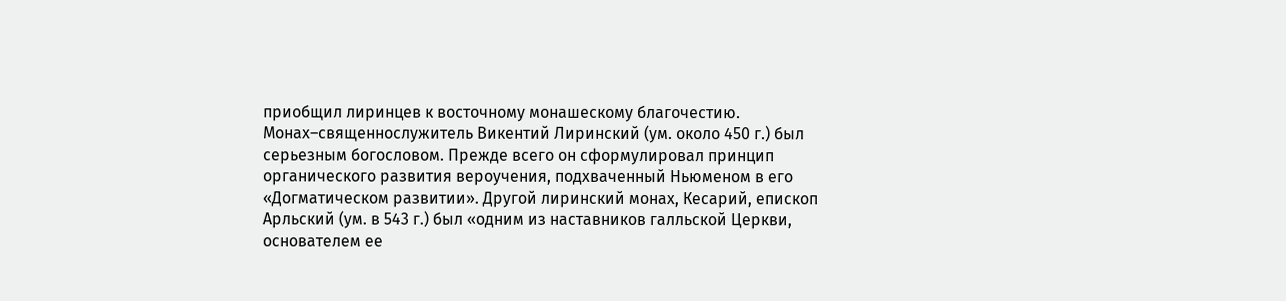приобщил лиринцев к восточному монашескому благочестию. Монах–священнослужитель Викентий Лиринский (ум. около 450 г.) был серьезным богословом. Прежде всего он сформулировал принцип органического развития вероучения, подхваченный Ньюменом в его «Догматическом развитии». Другой лиринский монах, Кесарий, епископ Арльский (ум. в 543 г.) был «одним из наставников галльской Церкви, основателем ее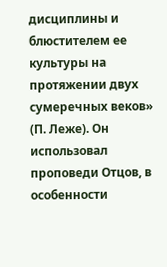дисциплины и блюстителем ее культуры на протяжении двух сумеречных веков» (П. Леже). Он использовал проповеди Отцов, в особенности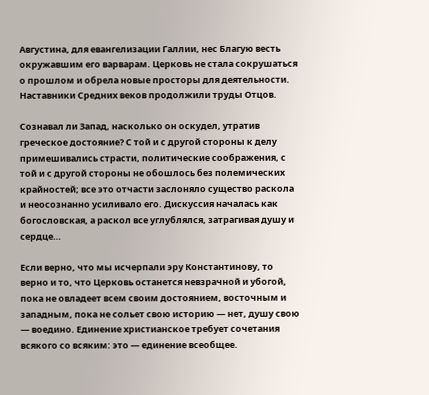Августина, для евангелизации Галлии, нес Благую весть окружавшим его варварам. Церковь не стала сокрушаться о прошлом и обрела новые просторы для деятельности. Наставники Средних веков продолжили труды Отцов.

Сознавал ли Запад, насколько он оскудел, утратив греческое достояние? С той и с другой стороны к делу примешивались страсти, политические соображения, с той и с другой стороны не обошлось без полемических крайностей; все это отчасти заслоняло существо раскола и неосознанно усиливало его. Дискуссия началась как богословская, а раскол все углублялся, затрагивая душу и сердце…

Если верно, что мы исчерпали эру Константинову, то верно и то, что Церковь останется невзрачной и убогой, пока не овладеет всем своим достоянием, восточным и западным, пока не сольет свою историю — нет, душу свою — воедино. Единение христианское требует сочетания всякого со всяким: это — единение всеобщее.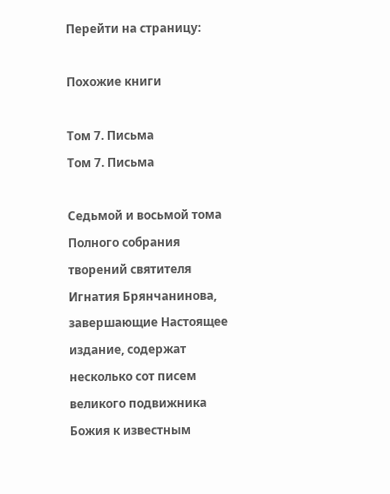Перейти на страницу:

Похожие книги

Том 7. Письма
Том 7. Письма

Седьмой и восьмой тома Полного собрания творений святителя Игнатия Брянчанинова, завершающие Настоящее издание, содержат несколько сот писем великого подвижника Божия к известным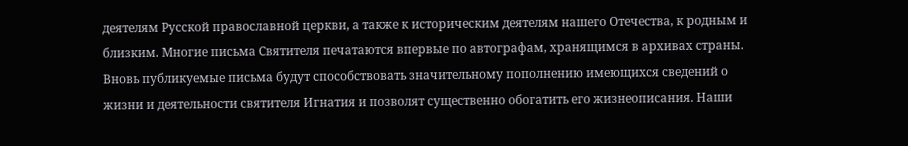деятелям Русской православной церкви, а также к историческим деятелям нашего Отечества, к родным и близким. Многие письма Святителя печатаются впервые по автографам, хранящимся в архивах страны. Вновь публикуемые письма будут способствовать значительному пополнению имеющихся сведений о жизни и деятельности святителя Игнатия и позволят существенно обогатить его жизнеописания. Наши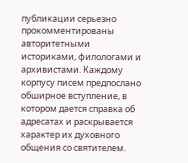публикации серьезно прокомментированы авторитетными историками, филологами и архивистами. Каждому корпусу писем предпослано обширное вступление, в котором дается справка об адресатах и раскрывается характер их духовного общения со святителем.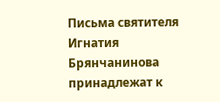Письма святителя Игнатия Брянчанинова принадлежат к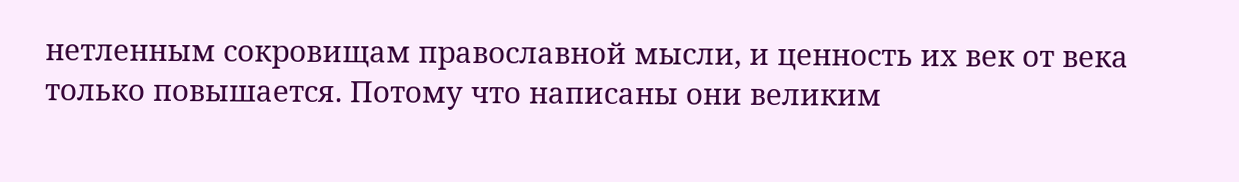нетленным сокровищам православной мысли, и ценность их век от века только повышается. Потому что написаны они великим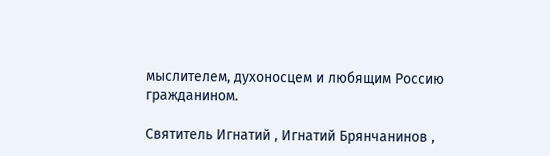мыслителем, духоносцем и любящим Россию гражданином.

Святитель Игнатий , Игнатий Брянчанинов ,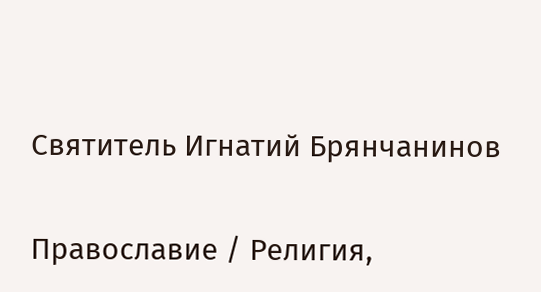Святитель Игнатий Брянчанинов

Православие / Религия,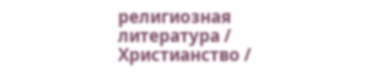религиозная литература / Христианство /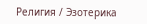Религия / Эзотерика